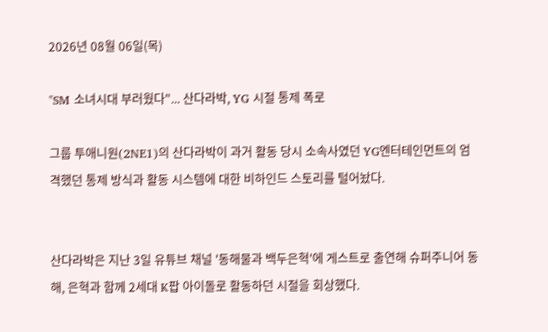2026년 08월 06일(목)

"SM 소녀시대 부러웠다"... 산다라박, YG 시절 통제 폭로

그룹 투애니원(2NE1)의 산다라박이 과거 활동 당시 소속사였던 YG엔터테인먼트의 엄격했던 통제 방식과 활동 시스템에 대한 비하인드 스토리를 털어놨다.


산다라박은 지난 3일 유튜브 채널 '동해물과 백두은혁'에 게스트로 출연해 슈퍼주니어 동해, 은혁과 함께 2세대 K팝 아이돌로 활동하던 시절을 회상했다.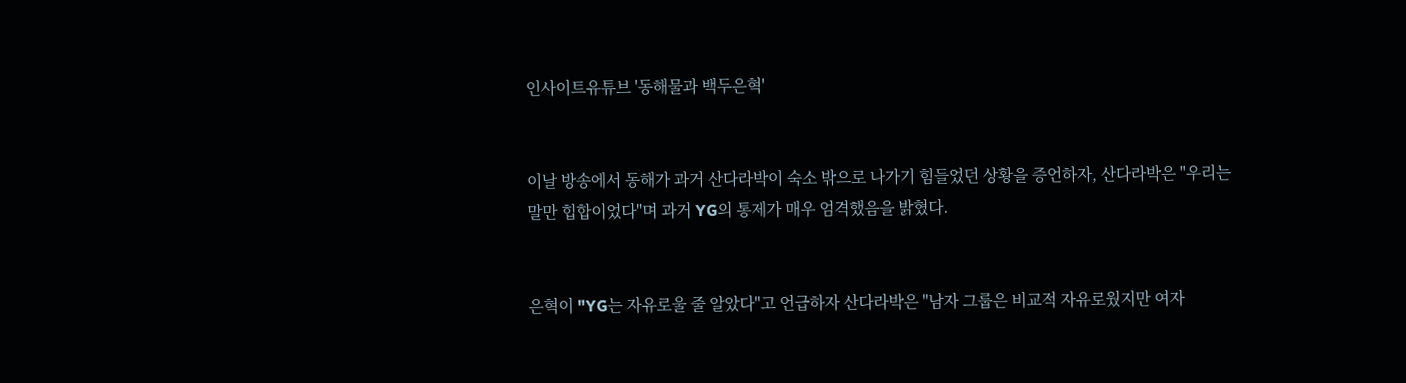인사이트유튜브 '동해물과 백두은혁'


이날 방송에서 동해가 과거 산다라박이 숙소 밖으로 나가기 힘들었던 상황을 증언하자, 산다라박은 "우리는 말만 힙합이었다"며 과거 YG의 통제가 매우 엄격했음을 밝혔다.


은혁이 "YG는 자유로울 줄 알았다"고 언급하자 산다라박은 "남자 그룹은 비교적 자유로웠지만 여자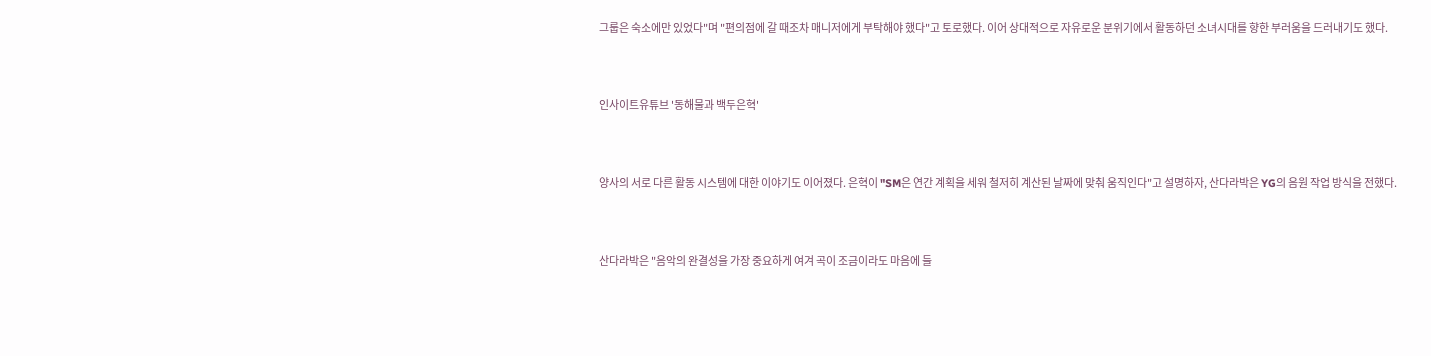그룹은 숙소에만 있었다"며 "편의점에 갈 때조차 매니저에게 부탁해야 했다"고 토로했다. 이어 상대적으로 자유로운 분위기에서 활동하던 소녀시대를 향한 부러움을 드러내기도 했다.


인사이트유튜브 '동해물과 백두은혁'


양사의 서로 다른 활동 시스템에 대한 이야기도 이어졌다. 은혁이 "SM은 연간 계획을 세워 철저히 계산된 날짜에 맞춰 움직인다"고 설명하자, 산다라박은 YG의 음원 작업 방식을 전했다.


산다라박은 "음악의 완결성을 가장 중요하게 여겨 곡이 조금이라도 마음에 들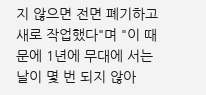지 않으면 전면 폐기하고 새로 작업했다"며 "이 때문에 1년에 무대에 서는 날이 몇 번 되지 않아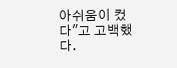아쉬움이 컸다"고 고백했다.